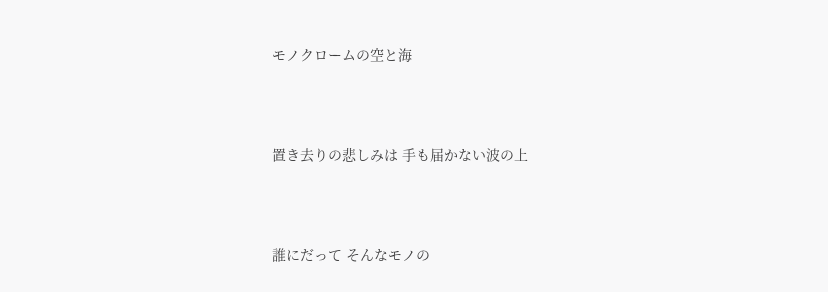モノクロームの空と海



置き去りの悲しみは 手も届かない波の上



誰にだって そんなモノの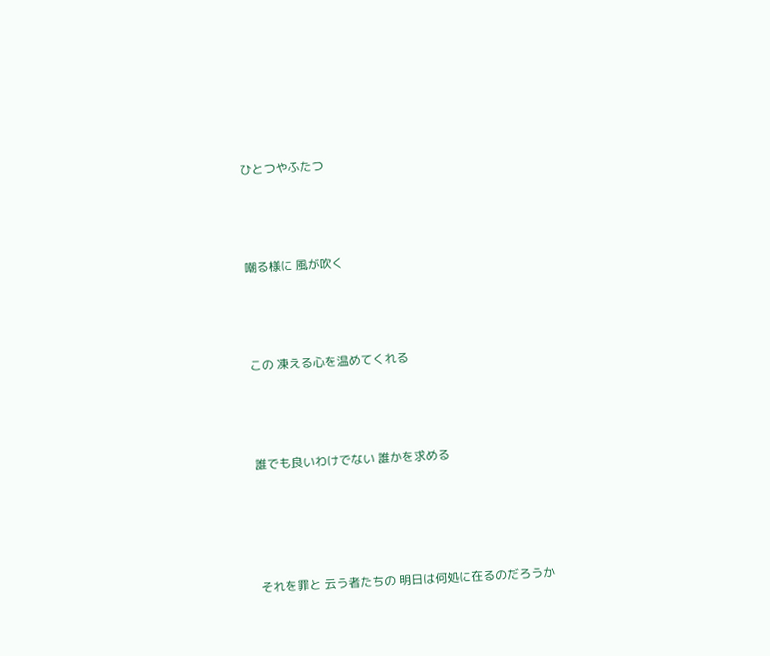ひとつやふたつ



嘲る様に 風が吹く



この 凍える心を温めてくれる



誰でも良いわけでない 誰かを求める




それを罪と 云う者たちの 明日は何処に在るのだろうか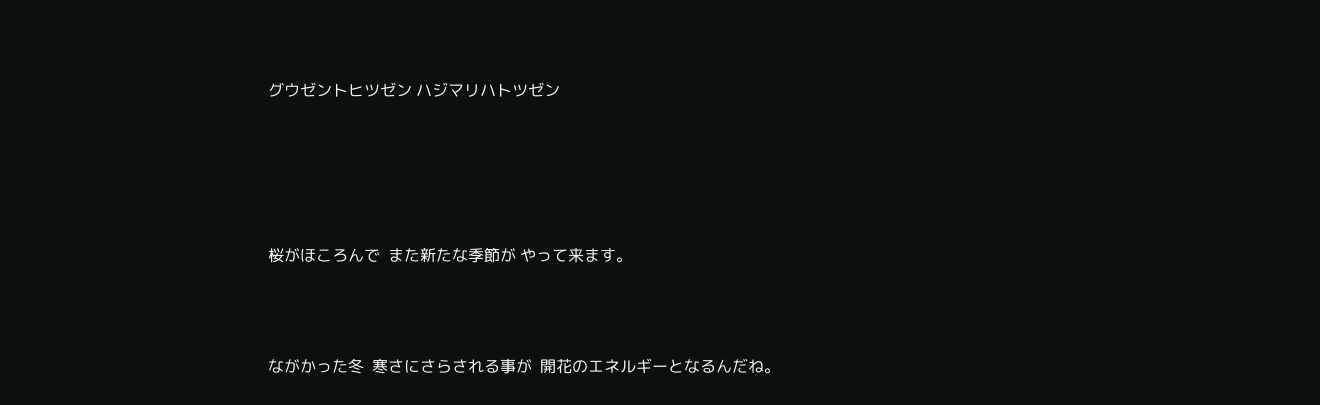グウゼントヒツゼン ハジマリハトツゼン





桜がほころんで  また新たな季節が やって来ます。



ながかった冬  寒さにさらされる事が  開花のエネルギーとなるんだね。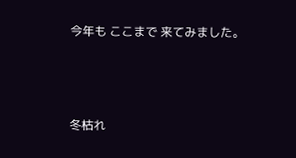今年も ここまで 来てみました。



冬枯れ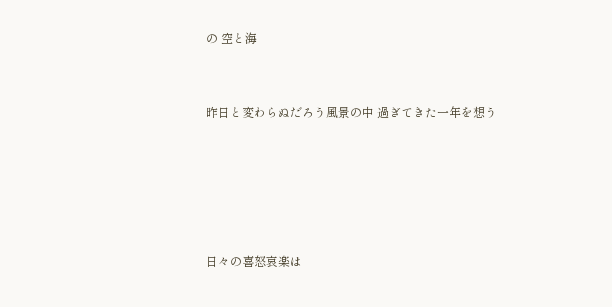の 空と海



昨日と変わらぬだろう風景の中 過ぎてきた一年を想う







日々の喜怒哀楽は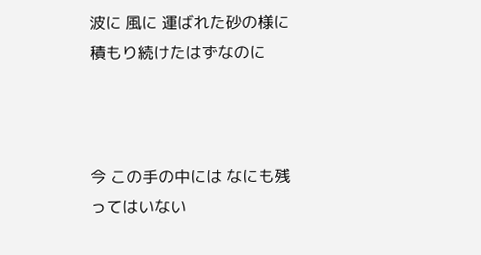波に 風に 運ばれた砂の様に 積もり続けたはずなのに



今 この手の中には なにも残ってはいない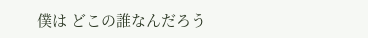僕は どこの誰なんだろう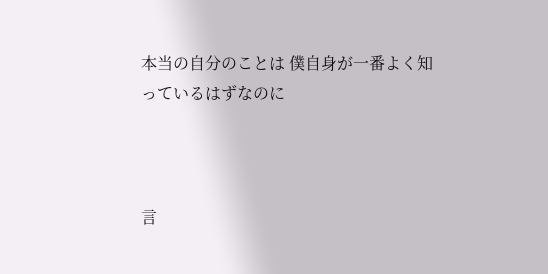本当の自分のことは 僕自身が一番よく知っているはずなのに



言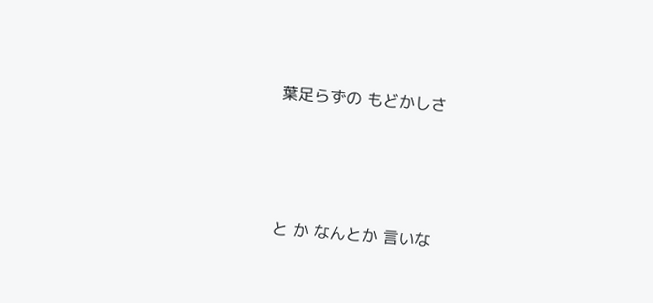葉足らずの もどかしさ





と か なんとか 言いな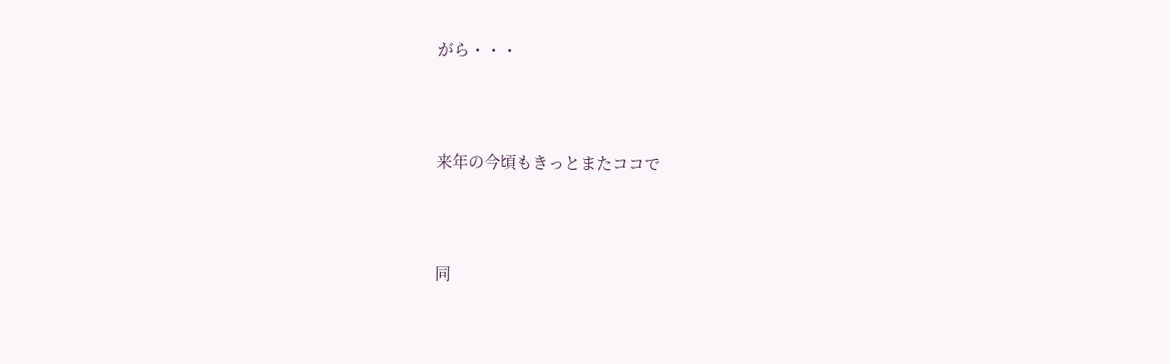がら・・・



来年の今頃もきっとまたココで



同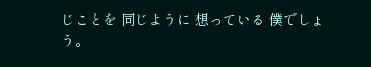じことを 同じように 想っている 僕でしょう。